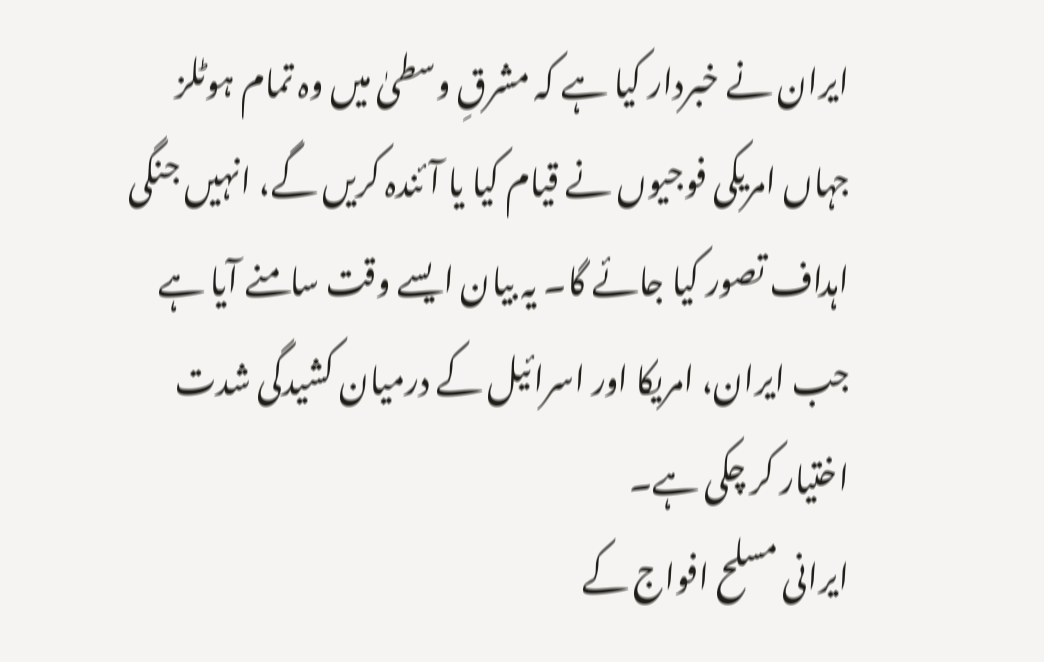ایران نے خبردار کیا ہے کہ مشرقِ وسطیٰ میں وہ تمام ہوٹلز جہاں امریکی فوجیوں نے قیام کیا یا آئندہ کریں گے، انہیں جنگی اہداف تصور کیا جائے گا۔ یہ بیان ایسے وقت سامنے آیا ہے جب ایران، امریکا اور اسرائیل کے درمیان کشیدگی شدت اختیار کر چکی ہے۔
ایرانی مسلح افواج کے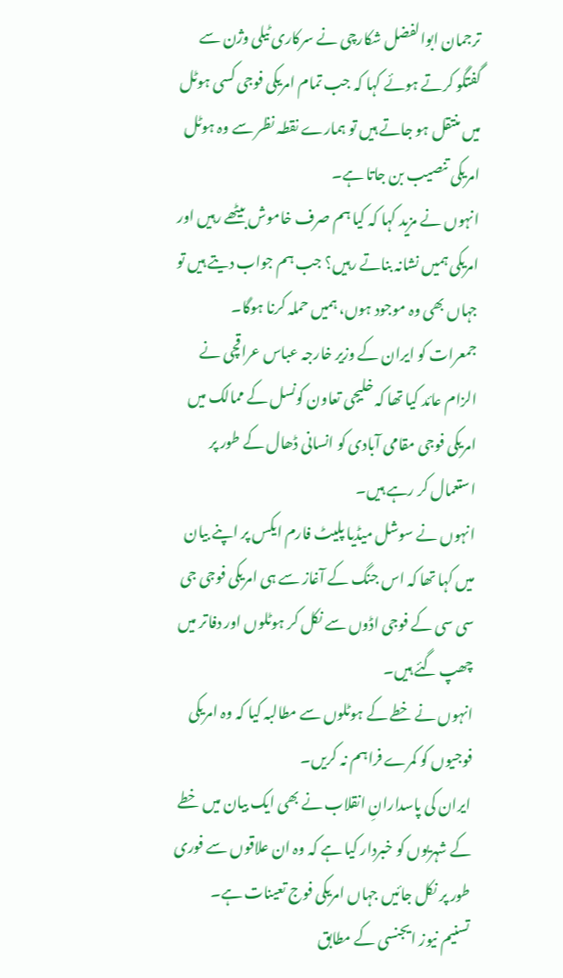ترجمان ابوالفضل شکارچی نے سرکاری ٹیلی وژن سے گفتگو کرتے ہوئے کہا کہ جب تمام امریکی فوجی کسی ہوٹل میں منتقل ہو جاتے ہیں تو ہمارے نقطہ نظر سے وہ ہوٹل امریکی تنصیب بن جاتا ہے۔
انہوں نے مزید کہا کہ کیا ہم صرف خاموش بیٹھے رہیں اور امریکی ہمیں نشانہ بناتے رہیں؟ جب ہم جواب دیتے ہیں تو جہاں بھی وہ موجود ہوں، ہمیں حملہ کرنا ہوگا۔
جمعرات کو ایران کے وزیر خارجہ عباس عراقچی نے الزام عائد کیا تھا کہ خلیجی تعاون کونسل کے ممالک میں امریکی فوجی مقامی آبادی کو انسانی ڈھال کے طور پر استعمال کر رہے ہیں۔
انہوں نے سوشل میڈیا پلیٹ فارم ایکس پر اپنے بیان میں کہا تھا کہ اس جنگ کے آغاز سے ہی امریکی فوجی جی سی سی کے فوجی اڈوں سے نکل کر ہوٹلوں اور دفاتر میں چھپ گئے ہیں۔
انہوں نے خطے کے ہوٹلوں سے مطالبہ کیا کہ وہ امریکی فوجیوں کو کمرے فراہم نہ کریں۔
ایران کی پاسدارانِ انقلاب نے بھی ایک بیان میں خطے کے شہریوں کو خبردار کیا ہے کہ وہ ان علاقوں سے فوری طور پر نکل جائیں جہاں امریکی فوج تعینات ہے۔
تسنیم نیوز ایجنسی کے مطابق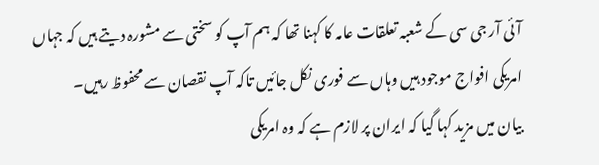آئی آر جی سی کے شعبہ تعلقات عامہ کا کہنا تھا کہ ہم آپ کو سختی سے مشورہ دیتے ہیں کہ جہاں امریکی افواج موجود ہیں وہاں سے فوری نکل جائیں تاکہ آپ نقصان سے محفوظ رہیں۔
بیان میں مزید کہا گیا کہ ایران پر لازم ہے کہ وہ امریکی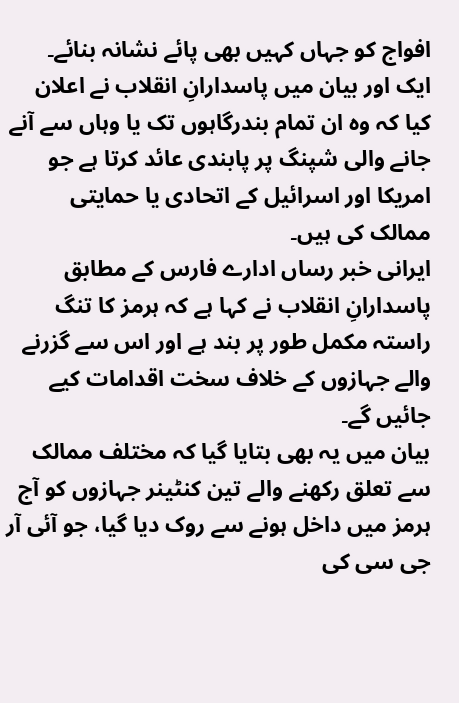افواج کو جہاں کہیں بھی پائے نشانہ بنائے۔
ایک اور بیان میں پاسدارانِ انقلاب نے اعلان کیا کہ وہ ان تمام بندرگاہوں تک یا وہاں سے آنے جانے والی شپنگ پر پابندی عائد کرتا ہے جو امریکا اور اسرائیل کے اتحادی یا حمایتی ممالک کی ہیں۔
ایرانی خبر رساں ادارے فارس کے مطابق پاسدارانِ انقلاب نے کہا ہے کہ ہرمز کا تنگ راستہ مکمل طور پر بند ہے اور اس سے گزرنے والے جہازوں کے خلاف سخت اقدامات کیے جائیں گے۔
بیان میں یہ بھی بتایا گیا کہ مختلف ممالک سے تعلق رکھنے والے تین کنٹینر جہازوں کو آج ہرمز میں داخل ہونے سے روک دیا گیا، جو آئی آر جی سی کی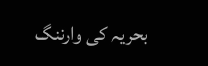بحریہ کی وارننگ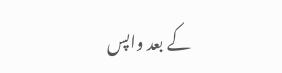کے بعد واپس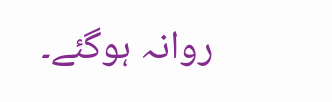روانہ ہوگئے۔